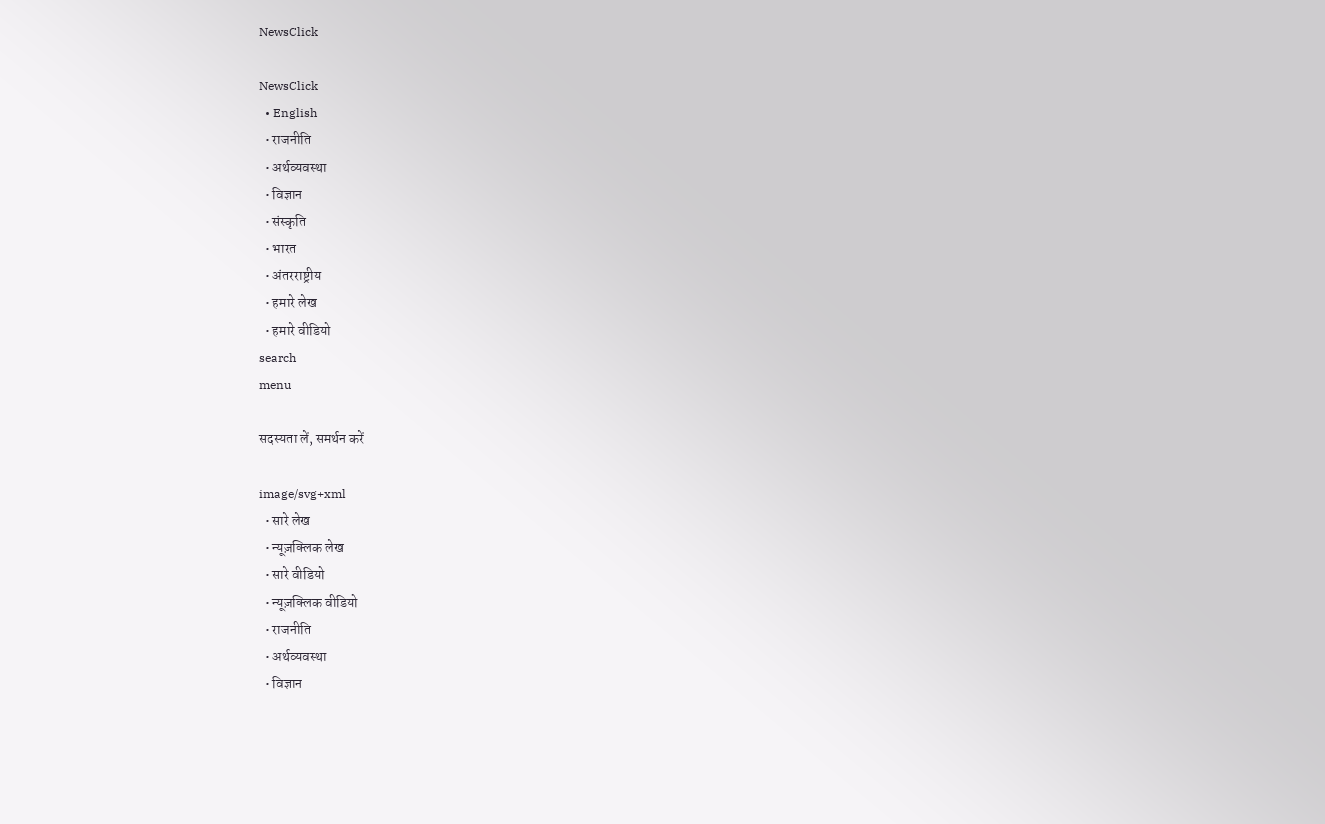NewsClick

NewsClick
  • English
  • राजनीति
  • अर्थव्यवस्था
  • विज्ञान
  • संस्कृति
  • भारत
  • अंतरराष्ट्रीय
  • हमारे लेख
  • हमारे वीडियो
search
menu

सदस्यता लें, समर्थन करें

image/svg+xml
  • सारे लेख
  • न्यूज़क्लिक लेख
  • सारे वीडियो
  • न्यूज़क्लिक वीडियो
  • राजनीति
  • अर्थव्यवस्था
  • विज्ञान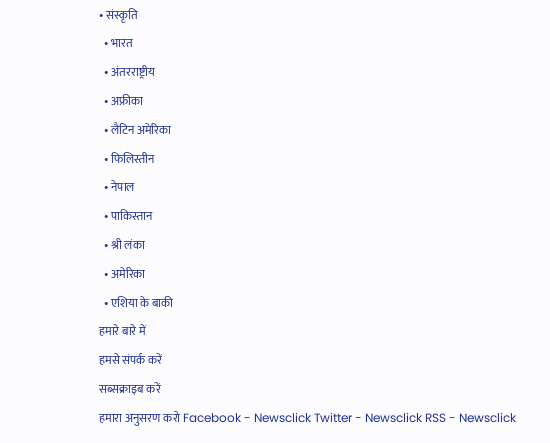• संस्कृति
  • भारत
  • अंतरराष्ट्रीय
  • अफ्रीका
  • लैटिन अमेरिका
  • फिलिस्तीन
  • नेपाल
  • पाकिस्तान
  • श्री लंका
  • अमेरिका
  • एशिया के बाकी
हमारे बारे में
हमसे संपर्क करें
सब्सक्राइब करें
हमारा अनुसरण करो Facebook - Newsclick Twitter - Newsclick RSS - Newsclick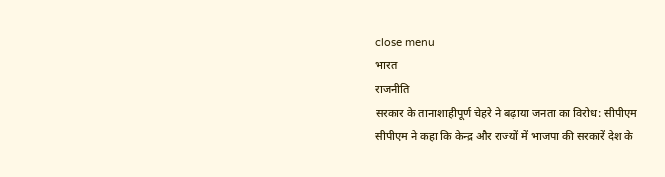close menu
भारत
राजनीति
सरकार के तानाशाहीपूर्ण चेहरे ने बढ़ाया जनता का विरोध: सीपीएम
सीपीएम ने कहा कि केन्द्र और राज्यों में भाजपा की सरकारें देश के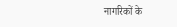नागरिकों के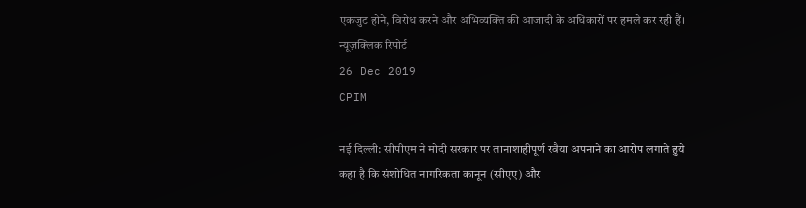एकजुट होने, विरोध करने और अभिव्यक्ति की आजादी के अधिकारों पर हमले कर रही हैं।
न्यूज़क्लिक रिपोर्ट
26 Dec 2019
CPIM

नई दिल्ली: सीपीएम ने मोदी सरकार पर तानाशाहीपूर्ण रवैया अपनाने का आरोप लगाते हुये कहा है कि संशोधित नागरिकता कानून (सीएए) और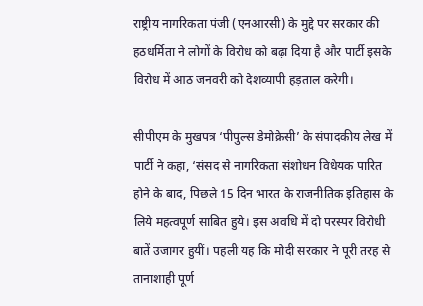राष्ट्रीय नागरिकता पंजी (एनआरसी) के मुद्दे पर सरकार की हठधर्मिता ने लोगों के विरोध को बढ़ा दिया है और पार्टी इसके विरोध में आठ जनवरी को देशव्यापी हड़ताल करेगी।

सीपीएम के मुखपत्र ‘पीपुल्स डेमोक्रेसी’ के संपादकीय लेख में पार्टी ने कहा, ‘संसद से नागरिकता संशोधन विधेयक पारित होने के बाद, पिछले 15 दिन भारत के राजनीतिक इतिहास के लिये महत्वपूर्ण साबित हुये। इस अवधि में दो परस्पर विरोधी बातें उजागर हुयीं। पहली यह कि मोदी सरकार ने पूरी तरह से तानाशाही पूर्ण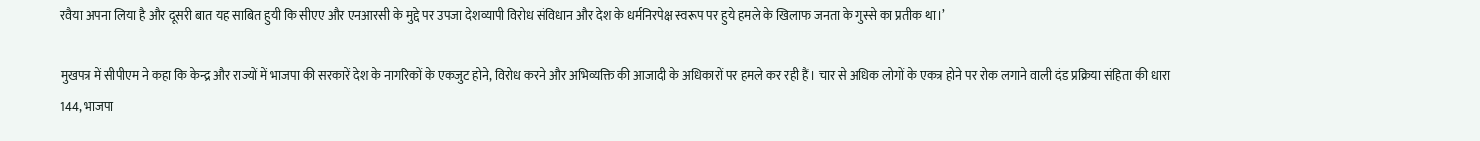रवैया अपना लिया है और दूसरी बात यह साबित हुयी कि सीएए और एनआरसी के मुद्दे पर उपजा देशव्यापी विरोध संविधान और देश के धर्मनिरपेक्ष स्वरूप पर हुये हमले के खिलाफ जनता के गुस्से का प्रतीक था।’

मुखपत्र में सीपीएम ने कहा कि केन्द्र और राज्यों में भाजपा की सरकारें देश के नागरिकों के एकजुट होने, विरोध करने और अभिव्यक्ति की आजादी के अधिकारों पर हमले कर रही हैं। चार से अधिक लोगों के एकत्र होने पर रोक लगाने वाली दंड प्रक्रिया संहिता की धारा 144, भाजपा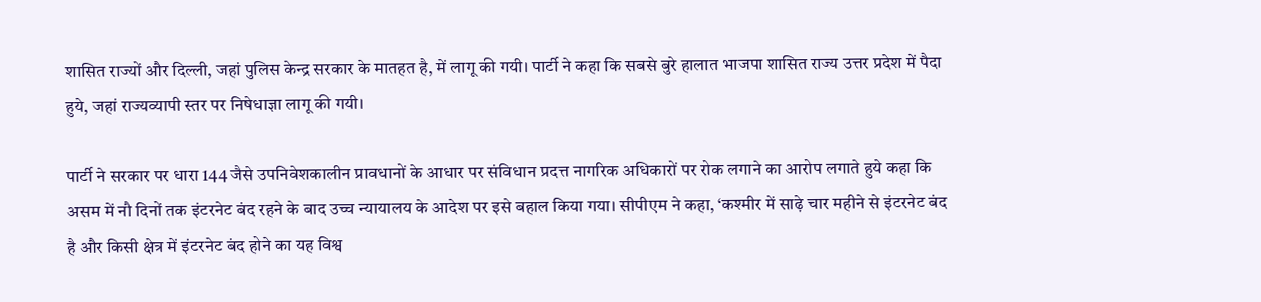शासित राज्यों और दिल्ली, जहां पुलिस केन्द्र सरकार के मातहत है, में लागू की गयी। पार्टी ने कहा कि सबसे बुरे हालात भाजपा शासित राज्य उत्तर प्रदेश में पैदा हुये, जहां राज्यव्यापी स्तर पर निषेधाज्ञा लागू की गयी।

पार्टी ने सरकार पर धारा 144 जैसे उपनिवेशकालीन प्रावधानों के आधार पर संविधान प्रदत्त नागरिक अधिकारों पर रोक लगाने का आरोप लगाते हुये कहा कि असम में नौ दिनों तक इंटरनेट बंद रहने के बाद उच्च न्यायालय के आदेश पर इसे बहाल किया गया। सीपीएम ने कहा, ‘कश्मीर में साढ़े चार महीने से इंटरनेट बंद है और किसी क्षेत्र में इंटरनेट बंद होने का यह विश्व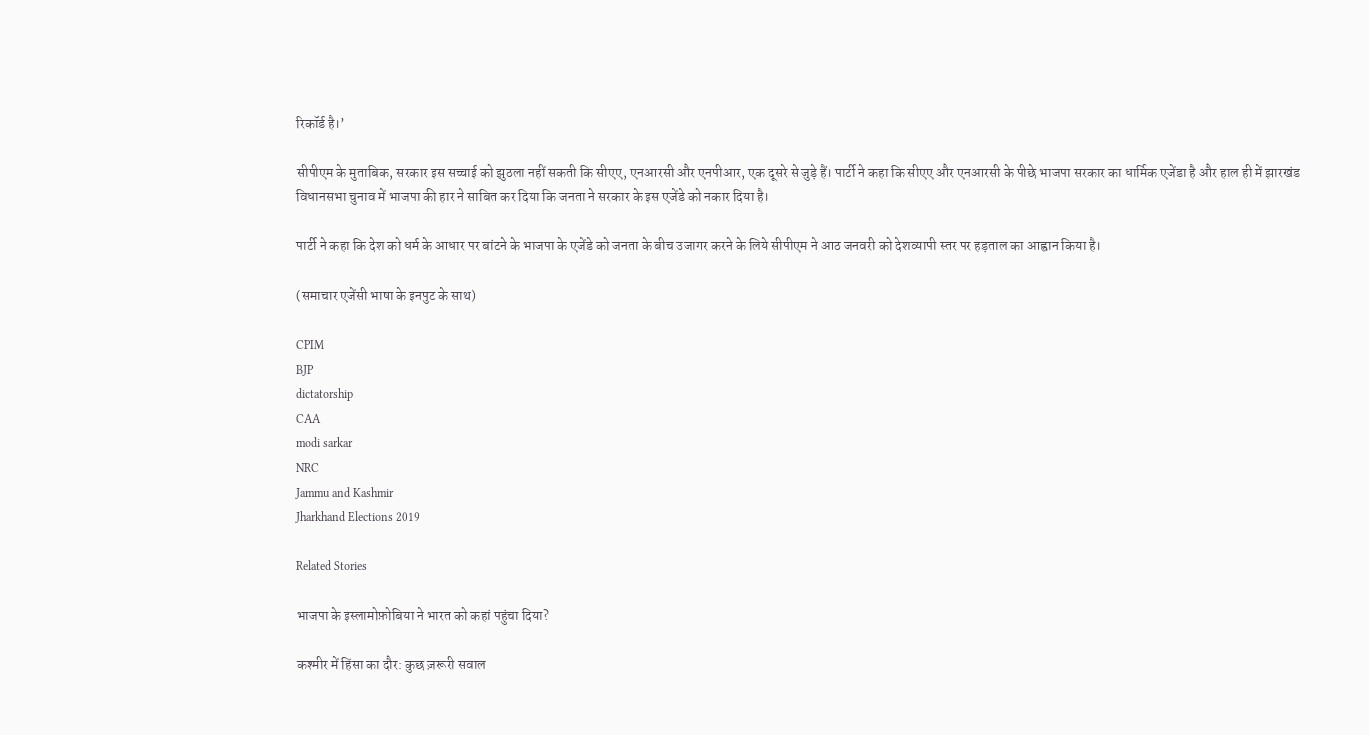रिकॉर्ड है।’

सीपीएम के मुताबिक, सरकार इस सच्चाई को झुठला नहीं सकती कि सीएए, एनआरसी और एनपीआर, एक दूसरे से जुड़े हैं। पार्टी ने कहा कि सीएए और एनआरसी के पीछे भाजपा सरकार का धार्मिक एजेंडा है और हाल ही में झारखंड विधानसभा चुनाव में भाजपा की हार ने साबित कर दिया कि जनता ने सरकार के इस एजेंडे को नकार दिया है।

पार्टी ने कहा कि देश को धर्म के आधार पर बांटने के भाजपा के एजेंडे को जनता के बीच उजागर करने के लिये सीपीएम ने आठ जनवरी को देशव्यापी स्तर पर हड़ताल का आह्वान किया है।

(समाचार एजेंसी भाषा के इनपुट के साथ)

CPIM
BJP
dictatorship
CAA
modi sarkar
NRC
Jammu and Kashmir
Jharkhand Elections 2019

Related Stories

भाजपा के इस्लामोफ़ोबिया ने भारत को कहां पहुंचा दिया?

कश्मीर में हिंसा का दौर: कुछ ज़रूरी सवाल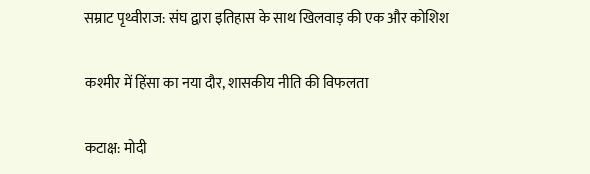सम्राट पृथ्वीराज: संघ द्वारा इतिहास के साथ खिलवाड़ की एक और कोशिश

कश्मीर में हिंसा का नया दौर, शासकीय नीति की विफलता

कटाक्ष: मोदी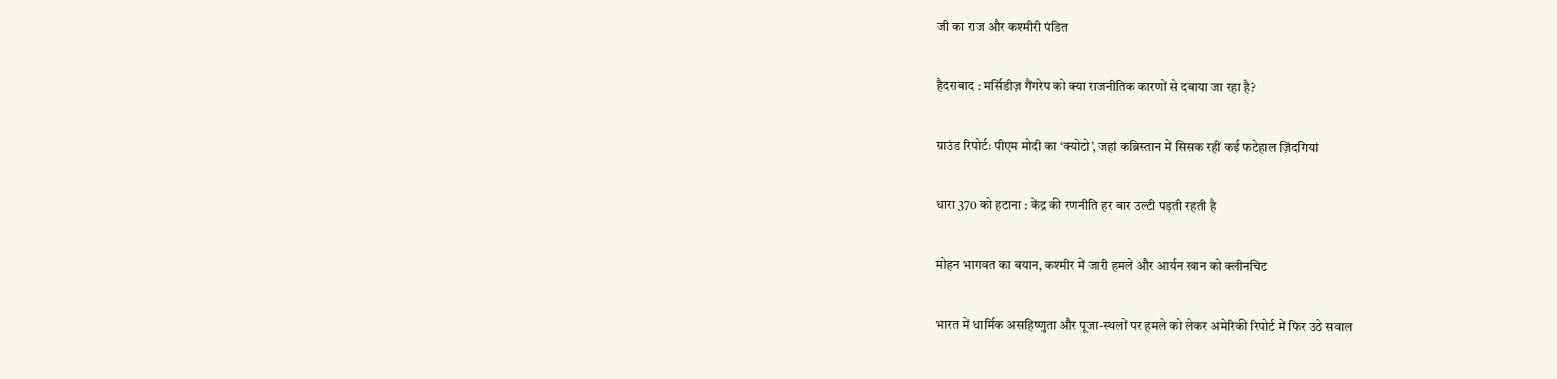जी का राज और कश्मीरी पंडित

हैदराबाद : मर्सिडीज़ गैंगरेप को क्या राजनीतिक कारणों से दबाया जा रहा है?

ग्राउंड रिपोर्टः पीएम मोदी का ‘क्योटो’, जहां कब्रिस्तान में सिसक रहीं कई फटेहाल ज़िंदगियां

धारा 370 को हटाना : केंद्र की रणनीति हर बार उल्टी पड़ती रहती है

मोहन भागवत का बयान, कश्मीर में जारी हमले और आर्यन खान को क्लीनचिट

भारत में धार्मिक असहिष्णुता और पूजा-स्थलों पर हमले को लेकर अमेरिकी रिपोर्ट में फिर उठे सवाल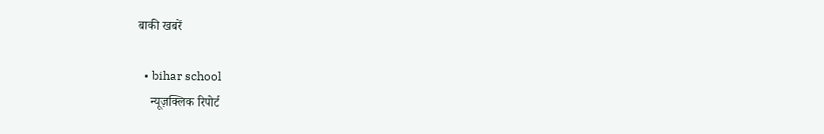बाकी खबरें

  • bihar school
    न्यूज़क्लिक रिपोर्ट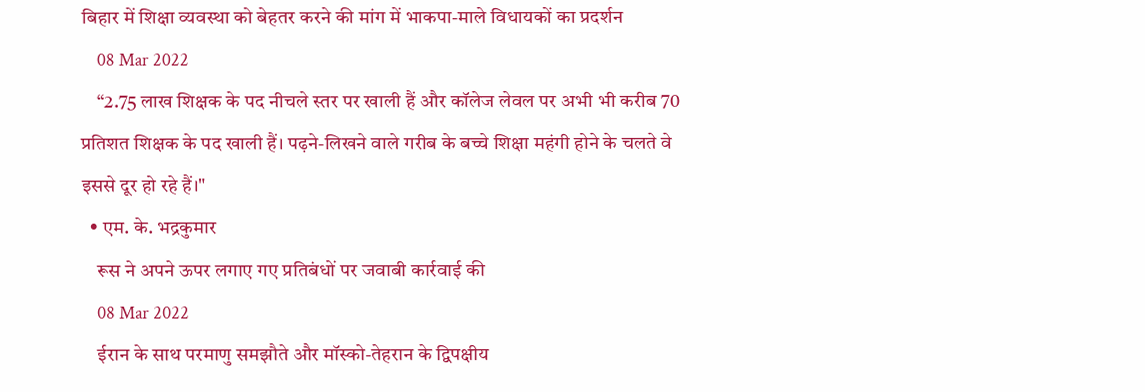बिहार में शिक्षा व्यवस्था को बेहतर करने की मांग में भाकपा-माले विधायकों का प्रदर्शन
    08 Mar 2022
    “2.75 लाख शिक्षक के पद नीचले स्तर पर खाली हैं और कॉलेज लेवल पर अभी भी करीब 70 प्रतिशत शिक्षक के पद खाली हैं। पढ़ने-लिखने वाले गरीब के बच्चे शिक्षा महंगी होने के चलते वे इससे दूर हो रहे हैं।"
  • एम. के. भद्रकुमार
    रूस ने अपने ऊपर लगाए गए प्रतिबंधों पर जवाबी कार्रवाई की
    08 Mar 2022
    ईरान के साथ परमाणु समझौते और मॉस्को-तेहरान के द्विपक्षीय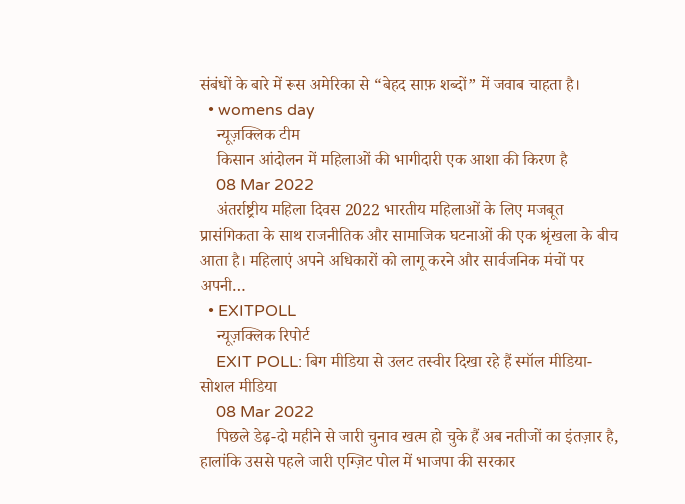संबंधों के बारे में रूस अमेरिका से “बेहद साफ़ शब्दों” में जवाब चाहता है।
  • womens day
    न्यूज़क्लिक टीम
    किसान आंदोलन में महिलाओं की भागीदारी एक आशा की किरण है
    08 Mar 2022
    अंतर्राष्ट्रीय महिला दिवस 2022 भारतीय महिलाओं के लिए मजबूत प्रासंगिकता के साथ राजनीतिक और सामाजिक घटनाओं की एक श्रृंखला के बीच आता है। महिलाएं अपने अधिकारों को लागू करने और सार्वजनिक मंचों पर अपनी…
  • EXITPOLL
    न्यूज़क्लिक रिपोर्ट
    EXIT POLL: बिग मीडिया से उलट तस्वीर दिखा रहे हैं स्मॉल मीडिया-सोशल मीडिया
    08 Mar 2022
    पिछले डेढ़-दो महीने से जारी चुनाव खत्म हो चुके हैं अब नतीजों का इंतज़ार है, हालांकि उससे पहले जारी एग्ज़िट पोल में भाजपा की सरकार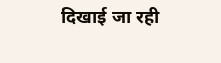दिखाई जा रही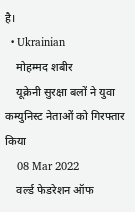है।
  • Ukrainian
    मोहम्मद शबीर
    यूक्रेनी सुरक्षा बलों ने युवा कम्युनिस्ट नेताओं को गिरफ्तार किया
    08 Mar 2022
    वर्ल्ड फेडरेशन ऑफ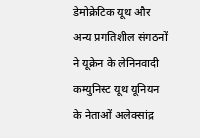डेमोक्रेटिक यूथ और अन्य प्रगतिशील संगठनों ने यूक्रेन के लेनिनवादी कम्युनिस्ट यूथ यूनियन के नेताओं अलेक्सांद्र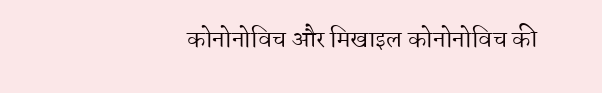कोनोनोविच और मिखाइल कोनोनोविच की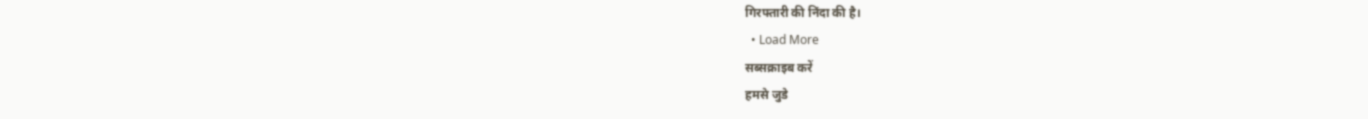गिरफ्तारी की निंदा की है।
  • Load More
सब्सक्राइब करें
हमसे जुडे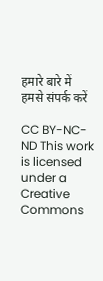हमारे बारे में
हमसे संपर्क करें

CC BY-NC-ND This work is licensed under a Creative Commons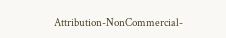Attribution-NonCommercial-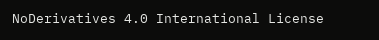NoDerivatives 4.0 International License